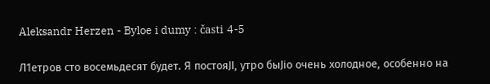Aleksandr Herzen - Byloe i dumy : časti 4-5

Л1етров сто восемьдесят будет. Я постояJI, утро быJiо очень холодное, особенно на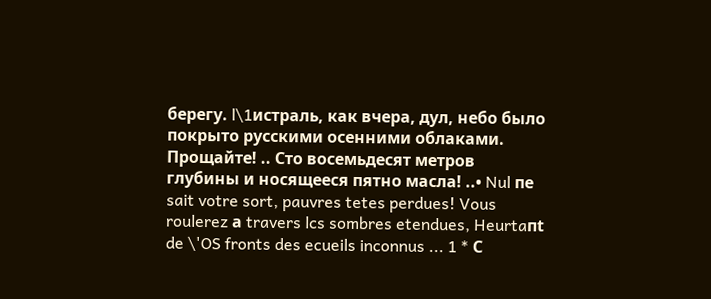берегу. l\1истраль, как вчера, дул, небо было покрыто русскими осенними облаками. Прощайте! .. Сто восемьдесят метров глубины и носящееся пятно масла! ..• Nul пе sait votre sort, pauvres tetes perdues! Vous roulerez а travers lcs sombres etendues, Heurtaпt de \'OS fronts des ecueils inconnus ... 1 * С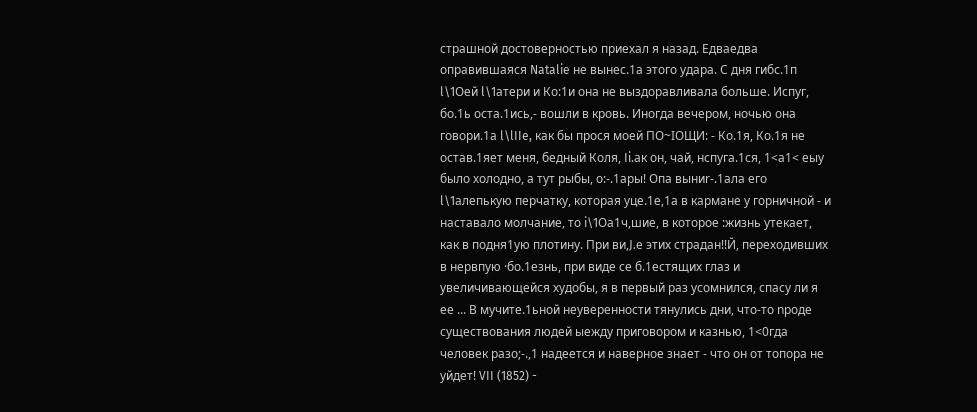страшной достоверностью приехал я назад. Едваедва оправившаяся Natalie не вынес.1а этого удара. С дня гибс.1п l\1Оей l\1атери и Ко:1и она не выздоравливала больше. Испуг, бо.1ь оста.1ись,- вошли в кровь. Иногда вечером, ночью она говори.1а l\lIIe, как бы прося моей ПО~IОЩИ: - Ко.1я, Ко.1я не остав.1яет меня, бедный Коля, Ii.aк он, чай, нспуга.1ся, 1<а1< еыу было холодно, а тут рыбы, о:-.1ары! Опа выниr-.1ала его l\1алепькую перчатку, которая уце.1е,1а в кармане у горничной - и наставало молчание, то i\1Оа1ч,шие, в которое :жизнь утекает, как в подня1ую плотину. При ви,J.е этих страдан!!Й, переходивших в нервпую ·бо.1езнь, при виде се б.1естящих глаз и увеличивающейся худобы, я в первый раз усомнился, спасу ли я ее ... В мучите.1ьной неуверенности тянулись дни, что-то nроде существования людей ыежду приговором и казнью, 1<0гда человек разо;-.,1 надеется и наверное знает - что он от топора не уйдет! VII (1852) -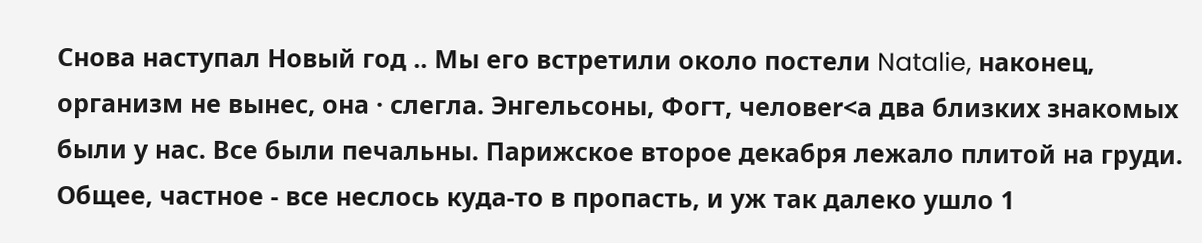Снова наступал Новый год .. Мы его встретили около постели Natalie, наконец, организм не вынес, она · слегла. Энгельсоны, Фогт, человеr<а два близких знакомых были у нас. Все были печальны. Парижское второе декабря лежало плитой на груди. Общее, частное - все неслось куда-то в пропасть, и уж так далеко ушло 1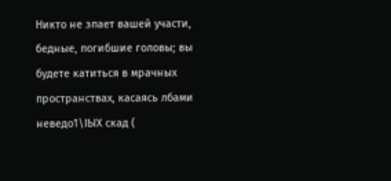Никто не зпает вашей участи, бедные, погибшие головы; вы будете катиться в мрачных пространствах, касаясь лбами неведо1\IЫХ скад (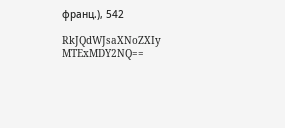франц.), 542

RkJQdWJsaXNoZXIy MTExMDY2NQ==